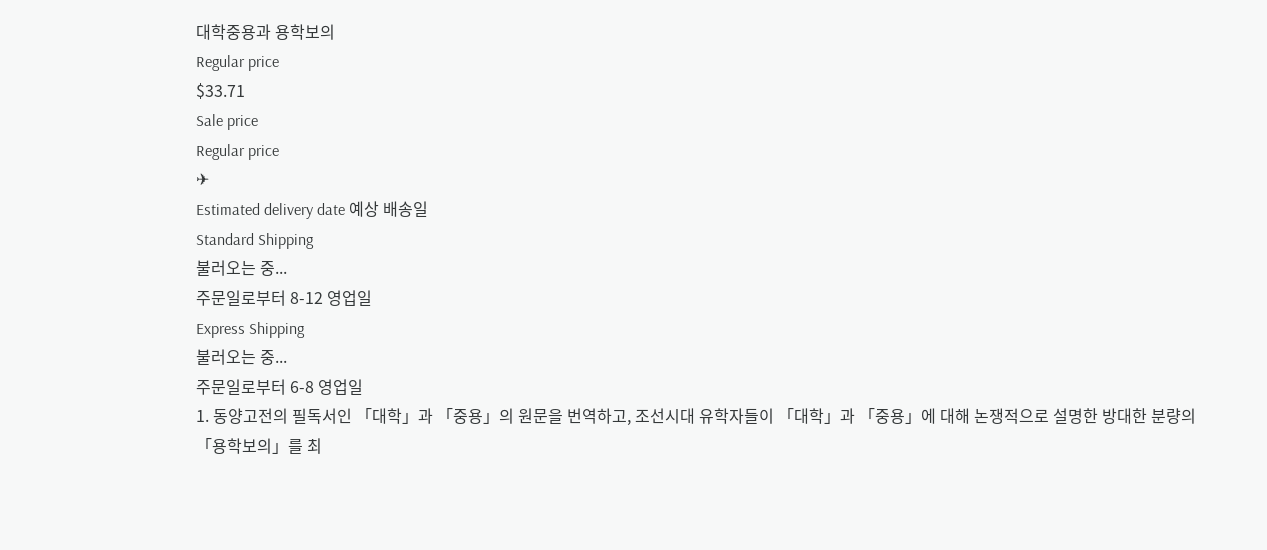대학중용과 용학보의
Regular price
$33.71
Sale price
Regular price
✈
Estimated delivery date 예상 배송일
Standard Shipping
불러오는 중...
주문일로부터 8-12 영업일
Express Shipping
불러오는 중...
주문일로부터 6-8 영업일
1. 동양고전의 필독서인 「대학」과 「중용」의 원문을 번역하고, 조선시대 유학자들이 「대학」과 「중용」에 대해 논쟁적으로 설명한 방대한 분량의 「용학보의」를 최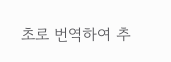초로 번역하여 추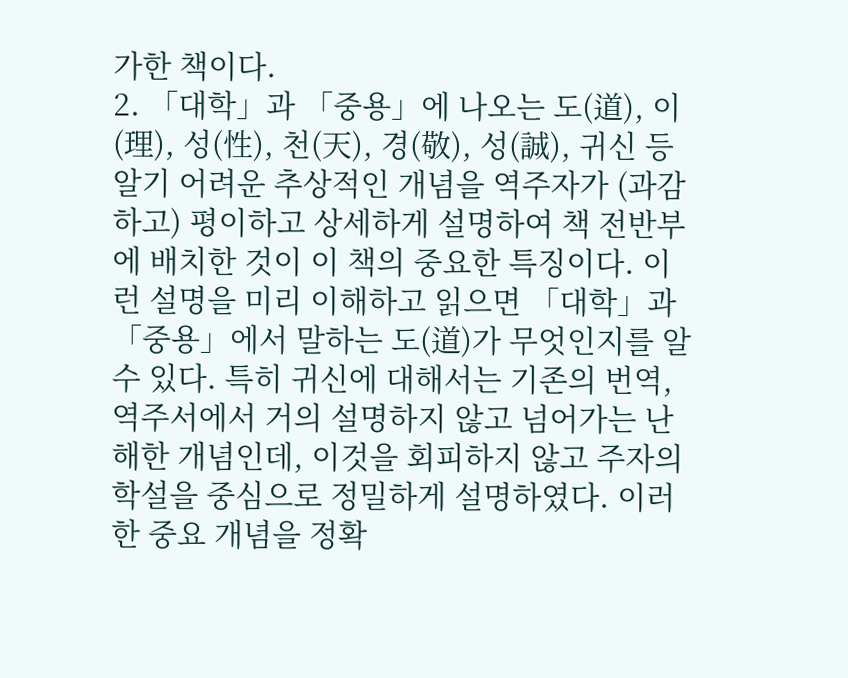가한 책이다.
2. 「대학」과 「중용」에 나오는 도(道), 이(理), 성(性), 천(天), 경(敬), 성(誠), 귀신 등 알기 어려운 추상적인 개념을 역주자가 (과감하고) 평이하고 상세하게 설명하여 책 전반부에 배치한 것이 이 책의 중요한 특징이다. 이런 설명을 미리 이해하고 읽으면 「대학」과 「중용」에서 말하는 도(道)가 무엇인지를 알 수 있다. 특히 귀신에 대해서는 기존의 번역, 역주서에서 거의 설명하지 않고 넘어가는 난해한 개념인데, 이것을 회피하지 않고 주자의 학설을 중심으로 정밀하게 설명하였다. 이러한 중요 개념을 정확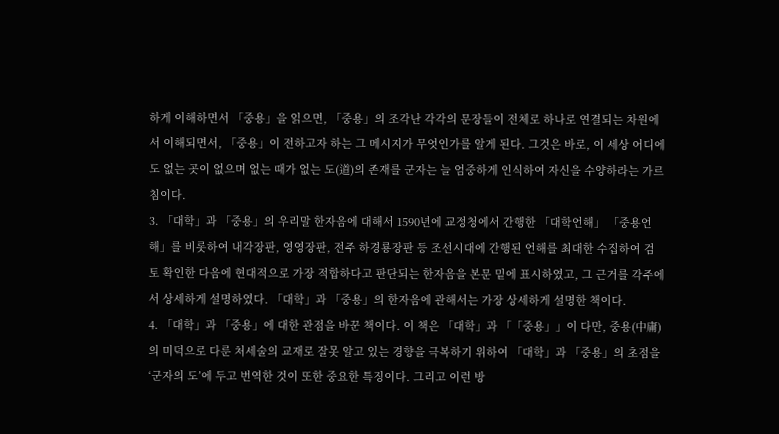하게 이해하면서 「중용」을 읽으면, 「중용」의 조각난 각각의 문장들이 전체로 하나로 연결되는 차원에서 이해되면서, 「중용」이 전하고자 하는 그 메시지가 무엇인가를 알게 된다. 그것은 바로, 이 세상 어디에도 없는 곳이 없으며 없는 때가 없는 도(道)의 존재를 군자는 늘 엄중하게 인식하여 자신을 수양하라는 가르침이다.
3. 「대학」과 「중용」의 우리말 한자음에 대해서 1590년에 교정청에서 간행한 「대학언해」 「중용언해」를 비롯하여 내각장판, 영영장판, 전주 하경룡장판 등 조선시대에 간행된 언해를 최대한 수집하여 검토 확인한 다음에 현대적으로 가장 적합하다고 판단되는 한자음을 본문 밑에 표시하였고, 그 근거를 각주에서 상세하게 설명하였다. 「대학」과 「중용」의 한자음에 관해서는 가장 상세하게 설명한 책이다.
4. 「대학」과 「중용」에 대한 관점을 바꾼 책이다. 이 책은 「대학」과 「「중용」」이 다만, 중용(中庸)의 미덕으로 다룬 처세술의 교재로 잘못 알고 있는 경향을 극복하기 위하여 「대학」과 「중용」의 초점을 ‘군자의 도’에 두고 번역한 것이 또한 중요한 특징이다. 그리고 이런 방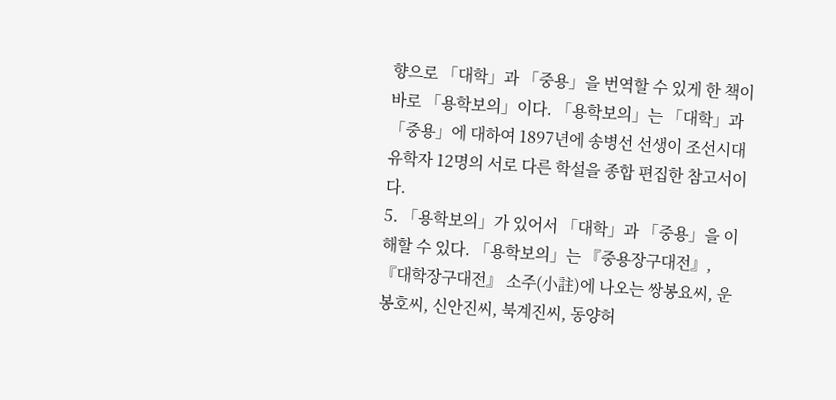향으로 「대학」과 「중용」을 번역할 수 있게 한 책이 바로 「용학보의」이다. 「용학보의」는 「대학」과 「중용」에 대하여 1897년에 송병선 선생이 조선시대 유학자 12명의 서로 다른 학설을 종합 편집한 참고서이다.
5. 「용학보의」가 있어서 「대학」과 「중용」을 이해할 수 있다. 「용학보의」는 『중용장구대전』, 『대학장구대전』 소주(小註)에 나오는 쌍봉요씨, 운봉호씨, 신안진씨, 북계진씨, 동양허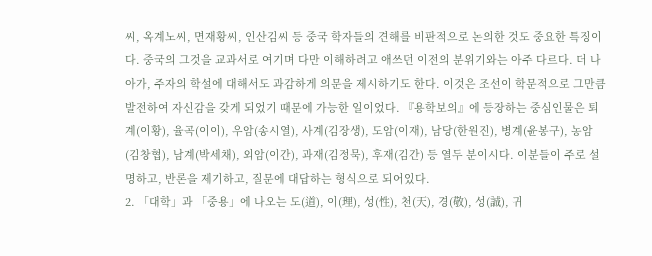씨, 옥계노씨, 면재황씨, 인산김씨 등 중국 학자들의 견해를 비판적으로 논의한 것도 중요한 특징이다. 중국의 그것을 교과서로 여기며 다만 이해하려고 애쓰던 이전의 분위기와는 아주 다르다. 더 나아가, 주자의 학설에 대해서도 과감하게 의문을 제시하기도 한다. 이것은 조선이 학문적으로 그만큼 발전하여 자신감을 갖게 되었기 때문에 가능한 일이었다. 『용학보의』에 등장하는 중심인물은 퇴계(이황), 율곡(이이), 우암(송시열), 사계(김장생), 도암(이재), 남당(한원진), 병계(윤봉구), 농암(김창협), 남계(박세채), 외암(이간), 과재(김정묵), 후재(김간) 등 열두 분이시다. 이분들이 주로 설명하고, 반론을 제기하고, 질문에 대답하는 형식으로 되어있다.
2. 「대학」과 「중용」에 나오는 도(道), 이(理), 성(性), 천(天), 경(敬), 성(誠), 귀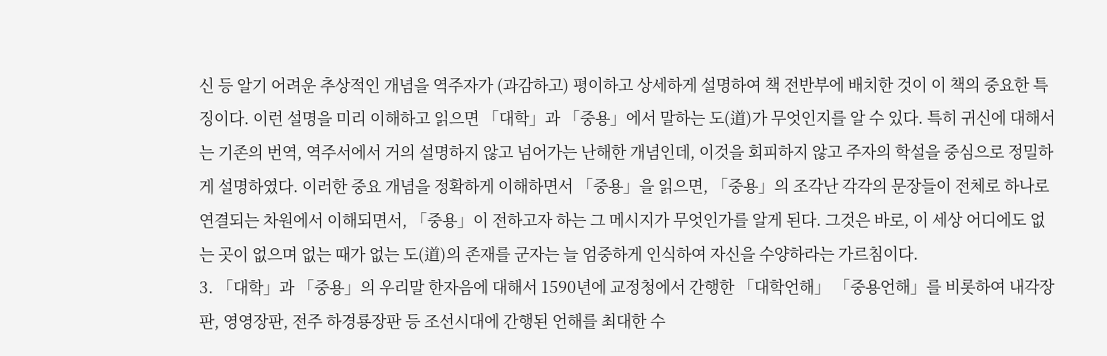신 등 알기 어려운 추상적인 개념을 역주자가 (과감하고) 평이하고 상세하게 설명하여 책 전반부에 배치한 것이 이 책의 중요한 특징이다. 이런 설명을 미리 이해하고 읽으면 「대학」과 「중용」에서 말하는 도(道)가 무엇인지를 알 수 있다. 특히 귀신에 대해서는 기존의 번역, 역주서에서 거의 설명하지 않고 넘어가는 난해한 개념인데, 이것을 회피하지 않고 주자의 학설을 중심으로 정밀하게 설명하였다. 이러한 중요 개념을 정확하게 이해하면서 「중용」을 읽으면, 「중용」의 조각난 각각의 문장들이 전체로 하나로 연결되는 차원에서 이해되면서, 「중용」이 전하고자 하는 그 메시지가 무엇인가를 알게 된다. 그것은 바로, 이 세상 어디에도 없는 곳이 없으며 없는 때가 없는 도(道)의 존재를 군자는 늘 엄중하게 인식하여 자신을 수양하라는 가르침이다.
3. 「대학」과 「중용」의 우리말 한자음에 대해서 1590년에 교정청에서 간행한 「대학언해」 「중용언해」를 비롯하여 내각장판, 영영장판, 전주 하경룡장판 등 조선시대에 간행된 언해를 최대한 수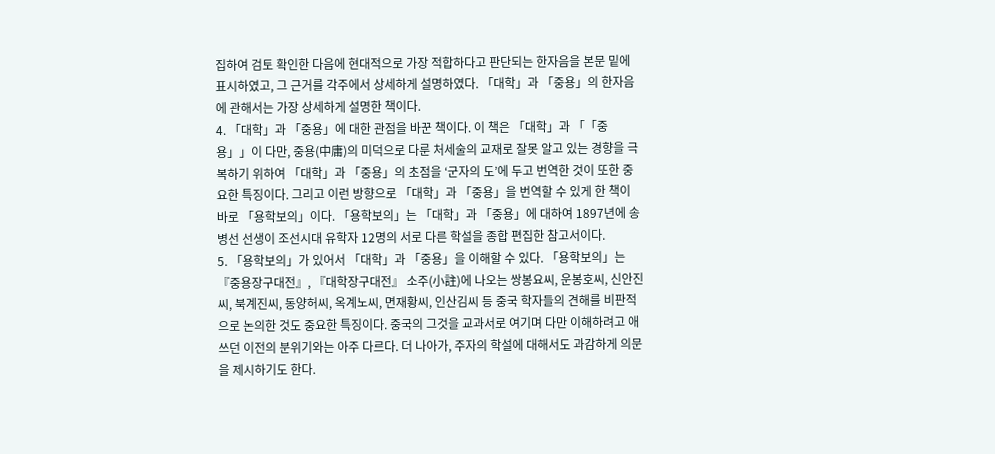집하여 검토 확인한 다음에 현대적으로 가장 적합하다고 판단되는 한자음을 본문 밑에 표시하였고, 그 근거를 각주에서 상세하게 설명하였다. 「대학」과 「중용」의 한자음에 관해서는 가장 상세하게 설명한 책이다.
4. 「대학」과 「중용」에 대한 관점을 바꾼 책이다. 이 책은 「대학」과 「「중용」」이 다만, 중용(中庸)의 미덕으로 다룬 처세술의 교재로 잘못 알고 있는 경향을 극복하기 위하여 「대학」과 「중용」의 초점을 ‘군자의 도’에 두고 번역한 것이 또한 중요한 특징이다. 그리고 이런 방향으로 「대학」과 「중용」을 번역할 수 있게 한 책이 바로 「용학보의」이다. 「용학보의」는 「대학」과 「중용」에 대하여 1897년에 송병선 선생이 조선시대 유학자 12명의 서로 다른 학설을 종합 편집한 참고서이다.
5. 「용학보의」가 있어서 「대학」과 「중용」을 이해할 수 있다. 「용학보의」는 『중용장구대전』, 『대학장구대전』 소주(小註)에 나오는 쌍봉요씨, 운봉호씨, 신안진씨, 북계진씨, 동양허씨, 옥계노씨, 면재황씨, 인산김씨 등 중국 학자들의 견해를 비판적으로 논의한 것도 중요한 특징이다. 중국의 그것을 교과서로 여기며 다만 이해하려고 애쓰던 이전의 분위기와는 아주 다르다. 더 나아가, 주자의 학설에 대해서도 과감하게 의문을 제시하기도 한다.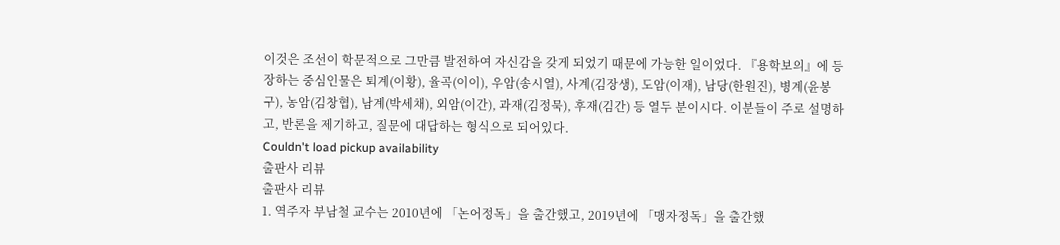이것은 조선이 학문적으로 그만큼 발전하여 자신감을 갖게 되었기 때문에 가능한 일이었다. 『용학보의』에 등장하는 중심인물은 퇴계(이황), 율곡(이이), 우암(송시열), 사계(김장생), 도암(이재), 남당(한원진), 병계(윤봉구), 농암(김창협), 남계(박세채), 외암(이간), 과재(김정묵), 후재(김간) 등 열두 분이시다. 이분들이 주로 설명하고, 반론을 제기하고, 질문에 대답하는 형식으로 되어있다.
Couldn't load pickup availability
출판사 리뷰
출판사 리뷰
1. 역주자 부남철 교수는 2010년에 「논어정독」을 출간했고, 2019년에 「맹자정독」을 출간했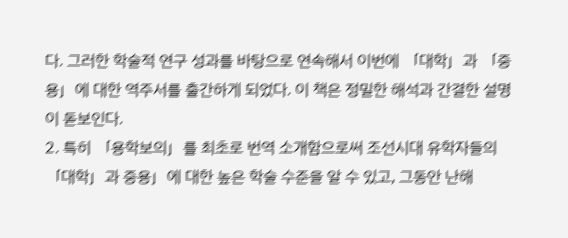다. 그러한 학술적 연구 성과를 바탕으로 연속해서 이번에 「대학」과 「중용」에 대한 역주서를 출간하게 되었다. 이 책은 정밀한 해석과 간결한 설명이 돋보인다.
2. 특히 「용학보의」를 최초로 번역 소개함으로써 조선시대 유학자들의 「대학」과 중용」에 대한 높은 학술 수준을 알 수 있고, 그동안 난해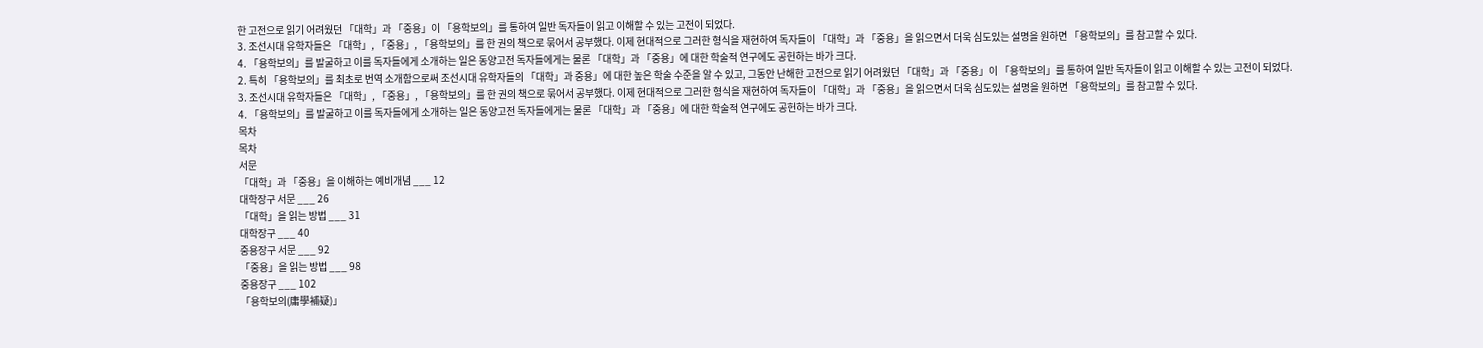한 고전으로 읽기 어려웠던 「대학」과 「중용」이 「용학보의」를 통하여 일반 독자들이 읽고 이해할 수 있는 고전이 되었다.
3. 조선시대 유학자들은 「대학」, 「중용」, 「용학보의」를 한 권의 책으로 묶어서 공부했다. 이제 현대적으로 그러한 형식을 재현하여 독자들이 「대학」과 「중용」을 읽으면서 더욱 심도있는 설명을 원하면 「용학보의」를 참고할 수 있다.
4. 「용학보의」를 발굴하고 이를 독자들에게 소개하는 일은 동양고전 독자들에게는 물론 「대학」과 「중용」에 대한 학술적 연구에도 공헌하는 바가 크다.
2. 특히 「용학보의」를 최초로 번역 소개함으로써 조선시대 유학자들의 「대학」과 중용」에 대한 높은 학술 수준을 알 수 있고, 그동안 난해한 고전으로 읽기 어려웠던 「대학」과 「중용」이 「용학보의」를 통하여 일반 독자들이 읽고 이해할 수 있는 고전이 되었다.
3. 조선시대 유학자들은 「대학」, 「중용」, 「용학보의」를 한 권의 책으로 묶어서 공부했다. 이제 현대적으로 그러한 형식을 재현하여 독자들이 「대학」과 「중용」을 읽으면서 더욱 심도있는 설명을 원하면 「용학보의」를 참고할 수 있다.
4. 「용학보의」를 발굴하고 이를 독자들에게 소개하는 일은 동양고전 독자들에게는 물론 「대학」과 「중용」에 대한 학술적 연구에도 공헌하는 바가 크다.
목차
목차
서문
「대학」과 「중용」을 이해하는 예비개념 ___ 12
대학장구 서문 ___ 26
「대학」을 읽는 방법 ___ 31
대학장구 ___ 40
중용장구 서문 ___ 92
「중용」을 읽는 방법 ___ 98
중용장구 ___ 102
「용학보의(庸學補疑)」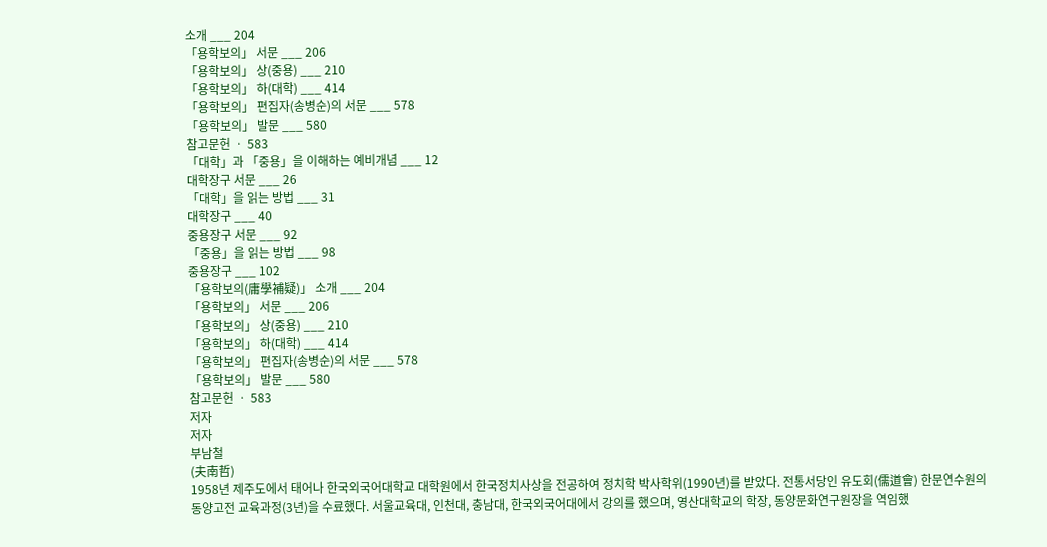소개 ___ 204
「용학보의」 서문 ___ 206
「용학보의」 상(중용) ___ 210
「용학보의」 하(대학) ___ 414
「용학보의」 편집자(송병순)의 서문 ___ 578
「용학보의」 발문 ___ 580
참고문헌 ㆍ 583
「대학」과 「중용」을 이해하는 예비개념 ___ 12
대학장구 서문 ___ 26
「대학」을 읽는 방법 ___ 31
대학장구 ___ 40
중용장구 서문 ___ 92
「중용」을 읽는 방법 ___ 98
중용장구 ___ 102
「용학보의(庸學補疑)」 소개 ___ 204
「용학보의」 서문 ___ 206
「용학보의」 상(중용) ___ 210
「용학보의」 하(대학) ___ 414
「용학보의」 편집자(송병순)의 서문 ___ 578
「용학보의」 발문 ___ 580
참고문헌 ㆍ 583
저자
저자
부남철
(夫南哲)
1958년 제주도에서 태어나 한국외국어대학교 대학원에서 한국정치사상을 전공하여 정치학 박사학위(1990년)를 받았다. 전통서당인 유도회(儒道會) 한문연수원의 동양고전 교육과정(3년)을 수료했다. 서울교육대, 인천대, 충남대, 한국외국어대에서 강의를 했으며, 영산대학교의 학장, 동양문화연구원장을 역임했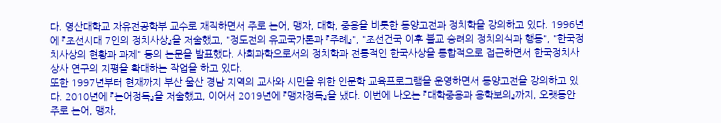다. 영산대학교 자유전공학부 교수로 재직하면서 주로 논어, 맹자, 대학, 중용을 비롯한 동양고전과 정치학을 강의하고 있다. 1996년에 『조선시대 7인의 정치사상』을 저술했고, "정도전의 유교국가론과 『주례』", "조선건국 이후 불교 승려의 정치의식과 행동", "한국정치사상의 현황과 과제" 등의 논문을 발표했다. 사회과학으로서의 정치학과 전통적인 한국사상을 통합적으로 접근하면서 한국정치사상사 연구의 지평을 확대하는 작업을 하고 있다.
또한 1997년부터 현재까지 부산 울산 경남 지역의 교사와 시민을 위한 인문학 교육프로그램을 운영하면서 동양고전을 강의하고 있다. 2010년에 『논어정독』을 저술했고, 이어서 2019년에 『맹자정독』을 냈다. 이번에 나오는 『대학중용과 용학보의』까지, 오랫동안 주로 논어, 맹자,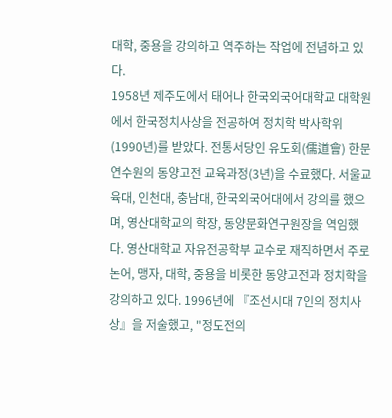대학, 중용을 강의하고 역주하는 작업에 전념하고 있다.
1958년 제주도에서 태어나 한국외국어대학교 대학원에서 한국정치사상을 전공하여 정치학 박사학위(1990년)를 받았다. 전통서당인 유도회(儒道會) 한문연수원의 동양고전 교육과정(3년)을 수료했다. 서울교육대, 인천대, 충남대, 한국외국어대에서 강의를 했으며, 영산대학교의 학장, 동양문화연구원장을 역임했다. 영산대학교 자유전공학부 교수로 재직하면서 주로 논어, 맹자, 대학, 중용을 비롯한 동양고전과 정치학을 강의하고 있다. 1996년에 『조선시대 7인의 정치사상』을 저술했고, "정도전의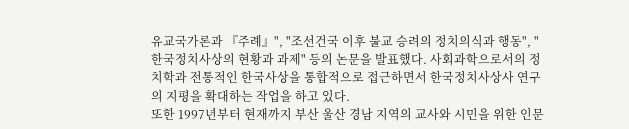유교국가론과 『주례』", "조선건국 이후 불교 승려의 정치의식과 행동", "한국정치사상의 현황과 과제" 등의 논문을 발표했다. 사회과학으로서의 정치학과 전통적인 한국사상을 통합적으로 접근하면서 한국정치사상사 연구의 지평을 확대하는 작업을 하고 있다.
또한 1997년부터 현재까지 부산 울산 경남 지역의 교사와 시민을 위한 인문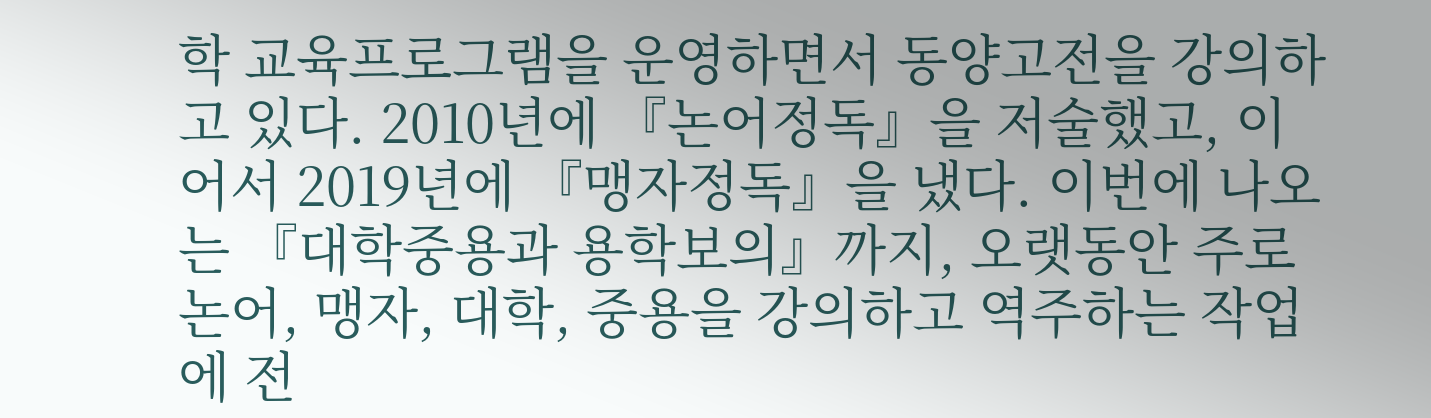학 교육프로그램을 운영하면서 동양고전을 강의하고 있다. 2010년에 『논어정독』을 저술했고, 이어서 2019년에 『맹자정독』을 냈다. 이번에 나오는 『대학중용과 용학보의』까지, 오랫동안 주로 논어, 맹자, 대학, 중용을 강의하고 역주하는 작업에 전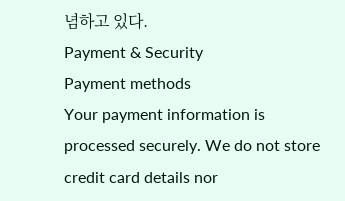념하고 있다.
Payment & Security
Payment methods
Your payment information is processed securely. We do not store credit card details nor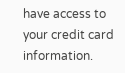have access to your credit card information.